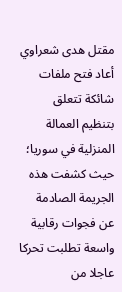مقتل هدى شعراوي أعاد فتح ملفات شائكة تتعلق بتنظيم العمالة المنزلية في سوريا؛ حيث كشفت هذه الجريمة الصادمة عن فجوات رقابية واسعة تطلبت تحركا عاجلا من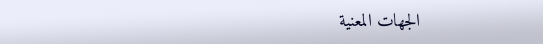الجهات المعنية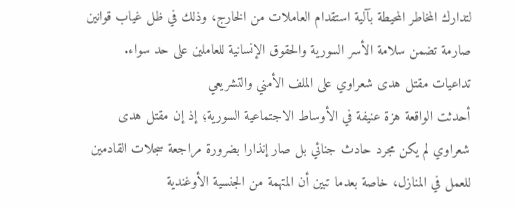لتدارك المخاطر المحيطة بآلية استقدام العاملات من الخارج، وذلك في ظل غياب قوانين صارمة تضمن سلامة الأسر السورية والحقوق الإنسانية للعاملين على حد سواء.
تداعيات مقتل هدى شعراوي على الملف الأمني والتشريعي
أحدثت الواقعة هزة عنيفة في الأوساط الاجتماعية السورية؛ إذ إن مقتل هدى شعراوي لم يكن مجرد حادث جنائي بل صار إنذارا بضرورة مراجعة سجلات القادمين للعمل في المنازل، خاصة بعدما تبين أن المتهمة من الجنسية الأوغندية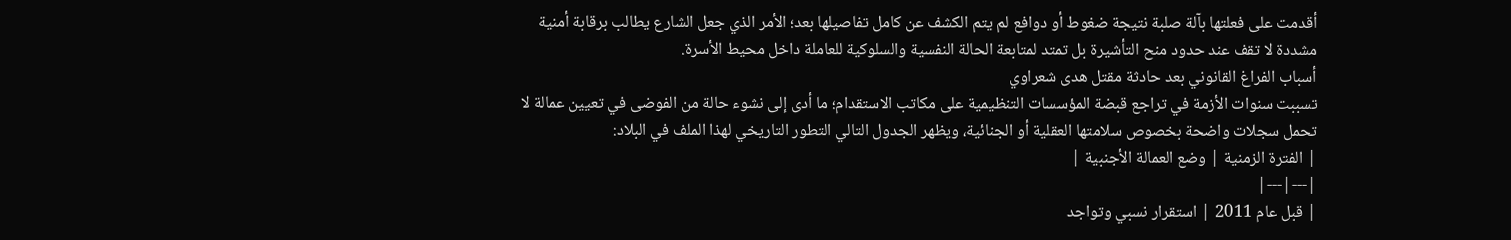أقدمت على فعلتها بآلة صلبة نتيجة ضغوط أو دوافع لم يتم الكشف عن كامل تفاصيلها بعد؛ الأمر الذي جعل الشارع يطالب برقابة أمنية مشددة لا تقف عند حدود منح التأشيرة بل تمتد لمتابعة الحالة النفسية والسلوكية للعاملة داخل محيط الأسرة.
أسباب الفراغ القانوني بعد حادثة مقتل هدى شعراوي
تسببت سنوات الأزمة في تراجع قبضة المؤسسات التنظيمية على مكاتب الاستقدام؛ ما أدى إلى نشوء حالة من الفوضى في تعيين عمالة لا تحمل سجلات واضحة بخصوص سلامتها العقلية أو الجنائية، ويظهر الجدول التالي التطور التاريخي لهذا الملف في البلاد:
| الفترة الزمنية | وضع العمالة الأجنبية |
|---|---|
| قبل عام 2011 | استقرار نسبي وتواجد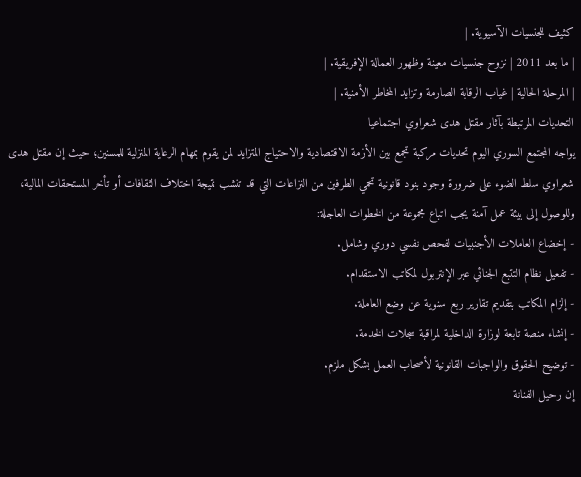كثيف للجنسيات الآسيوية. |
| ما بعد 2011 | نزوح جنسيات معينة وظهور العمالة الإفريقية. |
| المرحلة الحالية | غياب الرقابة الصارمة وتزايد المخاطر الأمنية. |
التحديات المرتبطة بآثار مقتل هدى شعراوي اجتماعيا
يواجه المجتمع السوري اليوم تحديات مركبة تجمع بين الأزمة الاقتصادية والاحتياج المتزايد لمن يقوم بمهام الرعاية المنزلية للمسنين؛ حيث إن مقتل هدى شعراوي سلط الضوء على ضرورة وجود بنود قانونية تحمي الطرفين من النزاعات التي قد تنشب نتيجة اختلاف الثقافات أو تأخر المستحقات المالية، وللوصول إلى بيئة عمل آمنة يجب اتباع مجموعة من الخطوات العاجلة:
- إخضاع العاملات الأجنبيات لفحص نفسي دوري وشامل.
- تفعيل نظام التتبع الجنائي عبر الإنتربول لمكاتب الاستقدام.
- إلزام المكاتب بتقديم تقارير ربع سنوية عن وضع العاملة.
- إنشاء منصة تابعة لوزارة الداخلية لمراقبة سجلات الخدمة.
- توضيح الحقوق والواجبات القانونية لأصحاب العمل بشكل ملزم.
إن رحيل الفنانة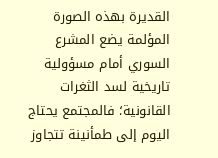القديرة بهذه الصورة المؤلمة يضع المشرع السوري أمام مسؤولية تاريخية لسد الثغرات القانونية؛ فالمجتمع يحتاج اليوم إلى طمأنينة تتجاوز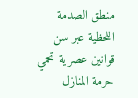منطق الصدمة اللحظية عبر سن قوانين عصرية تحمي حرمة المنازل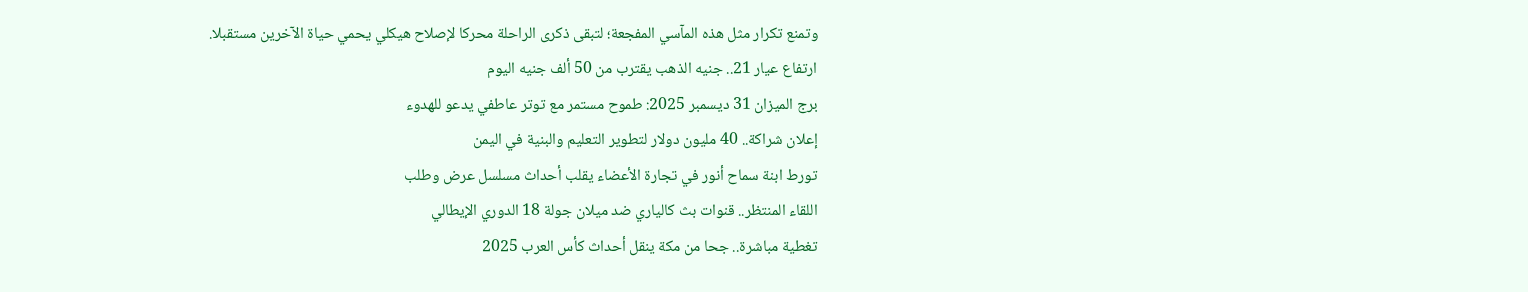وتمنع تكرار مثل هذه المآسي المفجعة؛ لتبقى ذكرى الراحلة محركا لإصلاح هيكلي يحمي حياة الآخرين مستقبلا.
ارتفاع عيار 21.. جنيه الذهب يقترب من 50 ألف جنيه اليوم
برج الميزان 31 ديسمبر 2025: طموح مستمر مع توتر عاطفي يدعو للهدوء
إعلان شراكة.. 40 مليون دولار لتطوير التعليم والبنية في اليمن
تورط ابنة سماح أنور في تجارة الأعضاء يقلب أحداث مسلسل عرض وطلب
اللقاء المنتظر.. قنوات بث كالياري ضد ميلان جولة 18 الدوري الإيطالي
تغطية مباشرة.. جحا من مكة ينقل أحداث كأس العرب 2025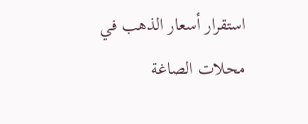استقرار أسعار الذهب في محلات الصاغة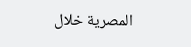المصرية خلال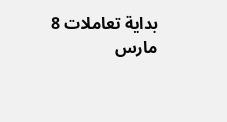بداية تعاملات 8 مارس